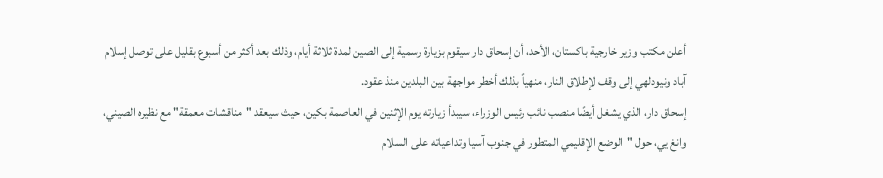أعلن مكتب وزير خارجية باكستان، الأحد، أن إسحاق دار سيقوم بزيارة رسمية إلى الصين لمدة ثلاثة أيام، وذلك بعد أكثر من أسبوع بقليل على توصل إسلام آباد ونيودلهي إلى وقف لإطلاق النار، منهياً بذلك أخطر مواجهة بين البلدين منذ عقود.
إسحاق دار، الذي يشغل أيضًا منصب نائب رئيس الوزراء، سيبدأ زيارته يوم الإثنين في العاصمة بكين، حيث سيعقد "مناقشات معمقة" مع نظيره الصيني، وانغ يي، حول "الوضع الإقليمي المتطور في جنوب آسيا وتداعياته على السلام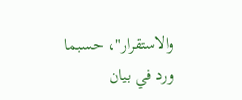والاستقرار"، حسبما ورد في بيان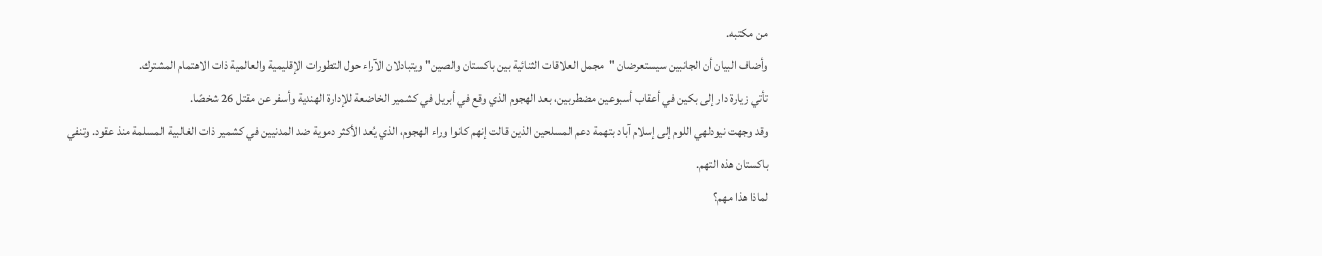من مكتبه.
وأضاف البيان أن الجانبين سيستعرضان "مجمل العلاقات الثنائية بين باكستان والصين" ويتبادلان الآراء حول التطورات الإقليمية والعالمية ذات الاهتمام المشترك.
تأتي زيارة دار إلى بكين في أعقاب أسبوعين مضطربين، بعد الهجوم الذي وقع في أبريل في كشمير الخاضعة للإدارة الهندية وأسفر عن مقتل 26 شخصًا.
وقد وجهت نيودلهي اللوم إلى إسلام آباد بتهمة دعم المسلحين الذين قالت إنهم كانوا وراء الهجوم، الذي يُعد الأكثر دموية ضد المدنيين في كشمير ذات الغالبية المسلمة منذ عقود. وتنفي باكستان هذه التهم.
لماذا هذا مهم؟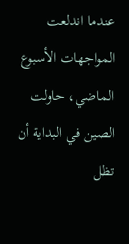عندما اندلعت المواجهات الأسبوع الماضي، حاولت الصين في البداية أن تظل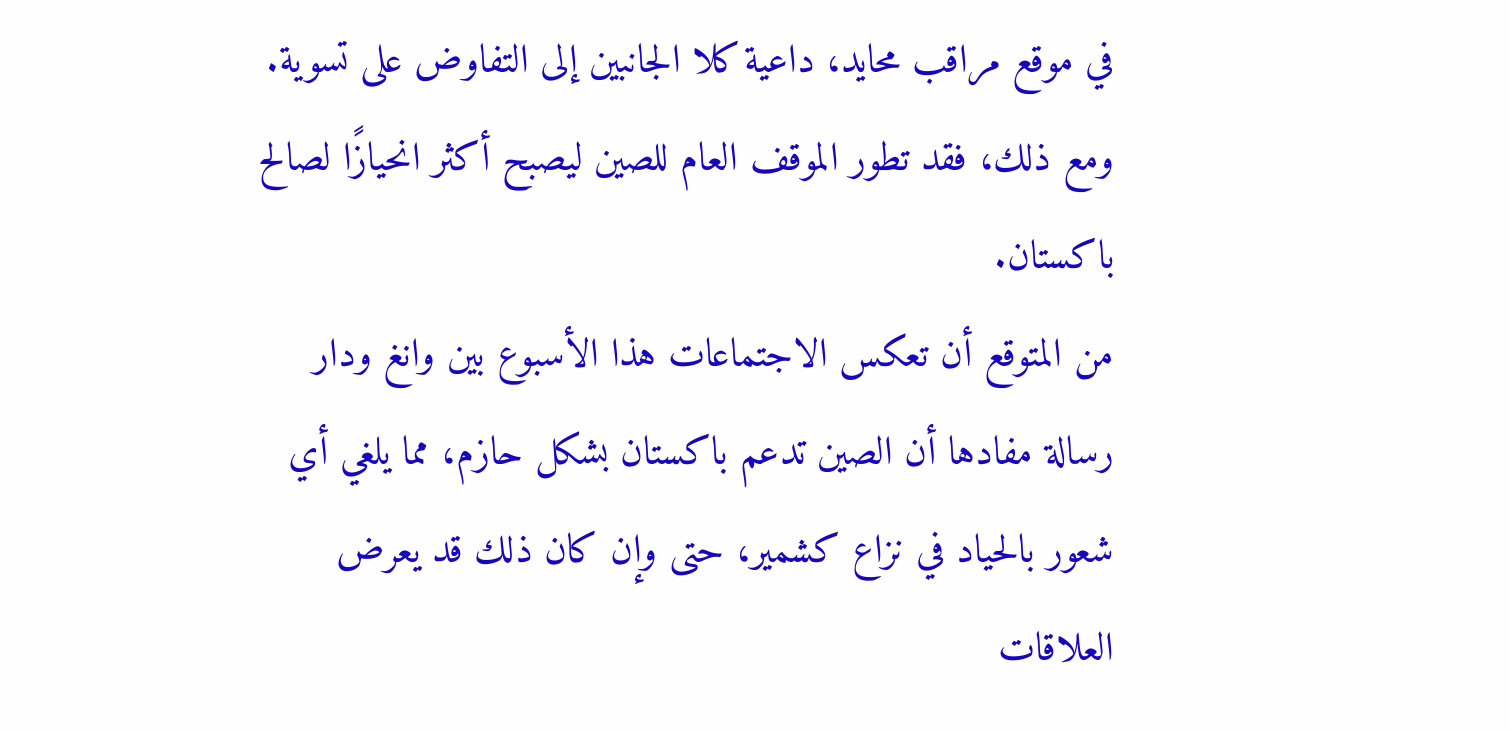في موقع مراقب محايد، داعية كلا الجانبين إلى التفاوض على تسوية. ومع ذلك، فقد تطور الموقف العام للصين ليصبح أكثر انحيازًا لصالح باكستان.
من المتوقع أن تعكس الاجتماعات هذا الأسبوع بين وانغ ودار رسالة مفادها أن الصين تدعم باكستان بشكل حازم، مما يلغي أي شعور بالحياد في نزاع كشمير، حتى وإن كان ذلك قد يعرض العلاقات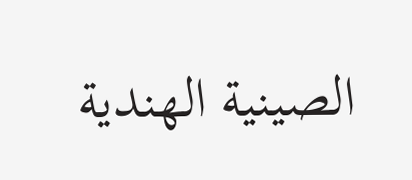الصينية الهندية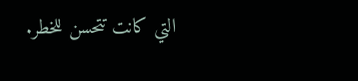التي كانت تتحسن للخطر.